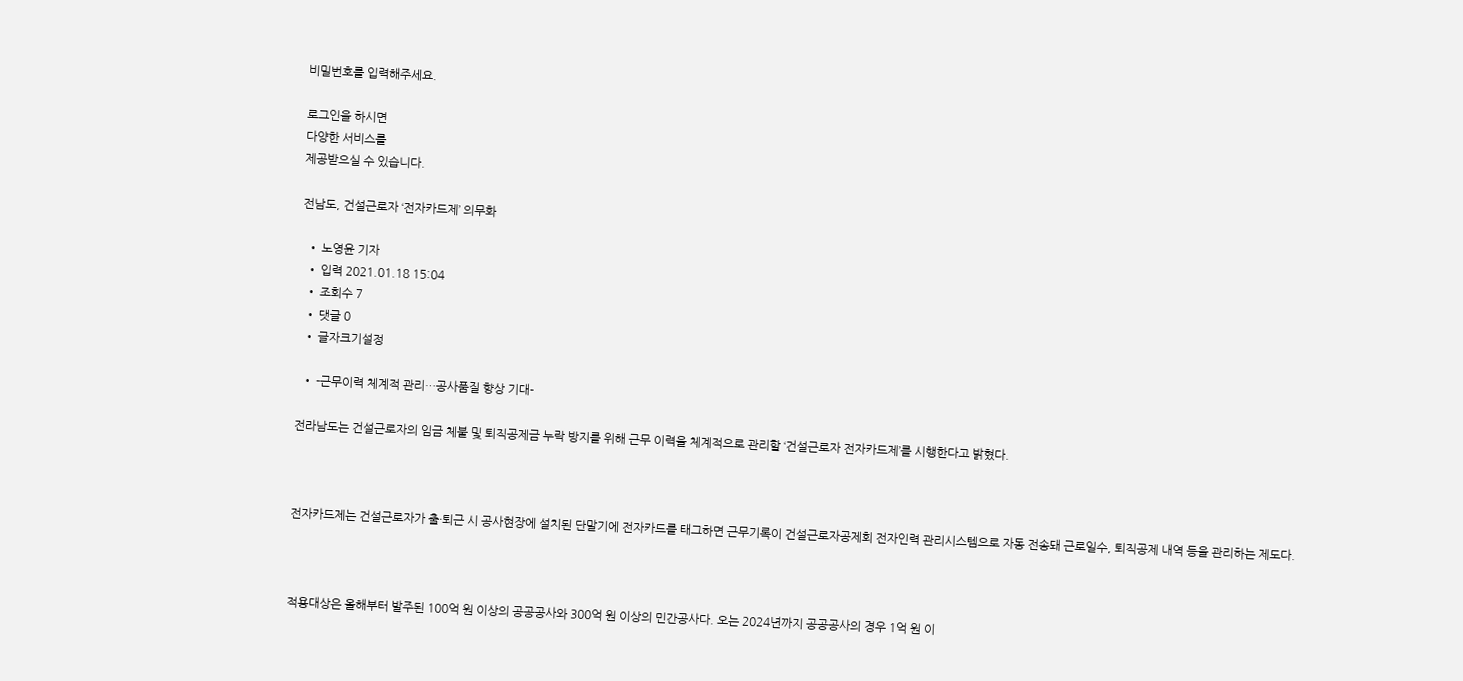비밀번호를 입력해주세요.

로그인을 하시면
다양한 서비스를
제공받으실 수 있습니다.

전남도, 건설근로자 ‘전자카드제’ 의무화

  • 노영윤 기자
  • 입력 2021.01.18 15:04
  • 조회수 7
  • 댓글 0
  • 글자크기설정

  • -근무이력 체계적 관리…공사품질 향상 기대-

전라남도는 건설근로자의 임금 체불 및 퇴직공제금 누락 방지를 위해 근무 이력을 체계적으로 관리할 ‘건설근로자 전자카드제’를 시행한다고 밝혔다.



전자카드제는 건설근로자가 출·퇴근 시 공사현장에 설치된 단말기에 전자카드를 태그하면 근무기록이 건설근로자공제회 전자인력 관리시스템으로 자동 전송돼 근로일수, 퇴직공제 내역 등을 관리하는 제도다.



적용대상은 올해부터 발주된 100억 원 이상의 공공공사와 300억 원 이상의 민간공사다. 오는 2024년까지 공공공사의 경우 1억 원 이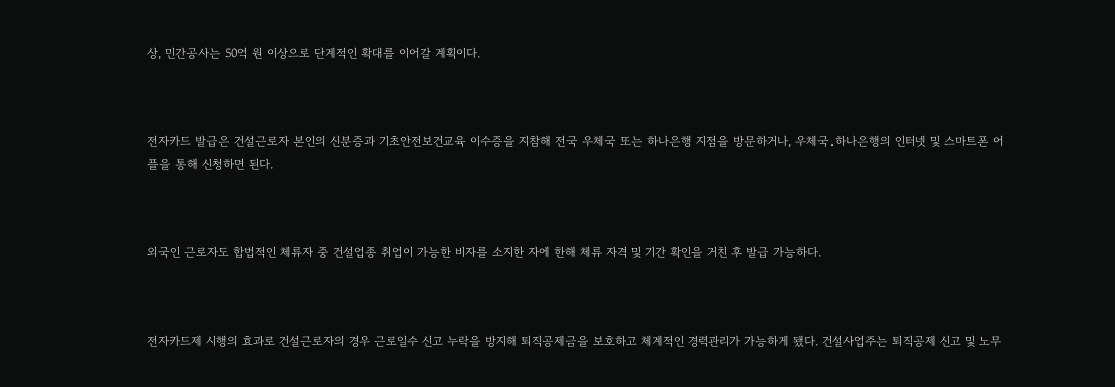상, 민간공사는 50억 원 이상으로 단계적인 확대를 이어갈 계획이다.



전자카드 발급은 건설근로자 본인의 신분증과 기초안전보건교육 이수증을 지참해 전국 우체국 또는 하나은행 지점을 방문하거나, 우체국․하나은행의 인터넷 및 스마트폰 어플을 통해 신청하면 된다.



외국인 근로자도 합법적인 체류자 중 건설업종 취업이 가능한 비자를 소지한 자에 한해 체류 자격 및 기간 확인을 거친 후 발급 가능하다.



전자카드제 시행의 효과로 건설근로자의 경우 근로일수 신고 누락을 방지해 퇴직공제금을 보호하고 체계적인 경력관리가 가능하게 됐다. 건설사업주는 퇴직공제 신고 및 노무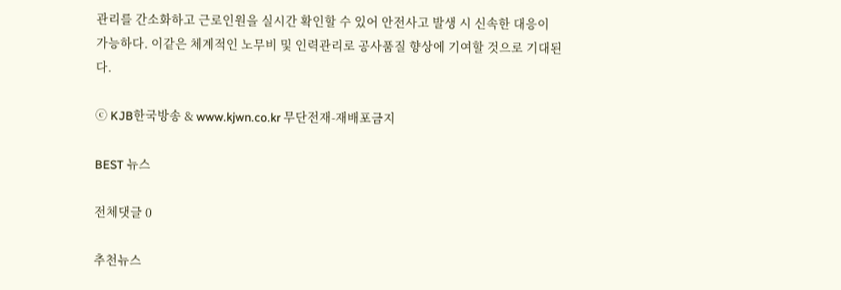관리를 간소화하고 근로인원을 실시간 확인할 수 있어 안전사고 발생 시 신속한 대응이 가능하다. 이같은 체계적인 노무비 및 인력관리로 공사품질 향상에 기여할 것으로 기대된다.

ⓒ KJB한국방송 & www.kjwn.co.kr 무단전재-재배포금지

BEST 뉴스

전체댓글 0

추천뉴스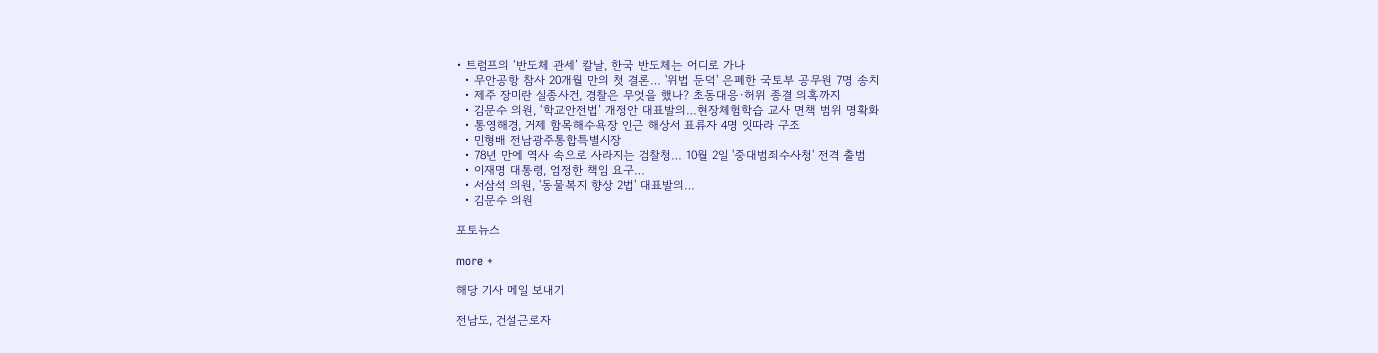• 트럼프의 ‘반도체 관세’ 칼날, 한국 반도체는 어디로 가나
  • 무안공항 참사 20개월 만의 첫 결론… '위법 둔덕' 은폐한 국토부 공무원 7명 송치
  • 제주 장미란 실종사건, 경찰은 무엇을 했나? 초동대응·허위 종결 의혹까지
  • 김문수 의원, ‘학교안전법’ 개정안 대표발의…현장체험학습 교사 면책 범위 명확화
  • 통영해경, 거제 함목해수욕장 인근 해상서 표류자 4명 잇따라 구조
  • 민형배 전남광주통합특별시장
  • 78년 만에 역사 속으로 사라지는 검찰청… 10월 2일 '중대범죄수사청' 전격 출범
  • 이재명 대통령, 엄정한 책임 요구…
  • 서삼석 의원, '동물복지 향상 2법' 대표발의…
  • 김문수 의원

포토뉴스

more +

해당 기사 메일 보내기

전남도, 건설근로자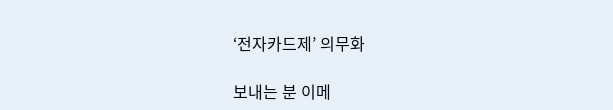‘전자카드제’ 의무화

보내는 분 이메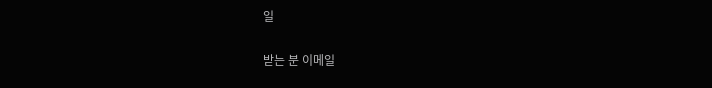일

받는 분 이메일